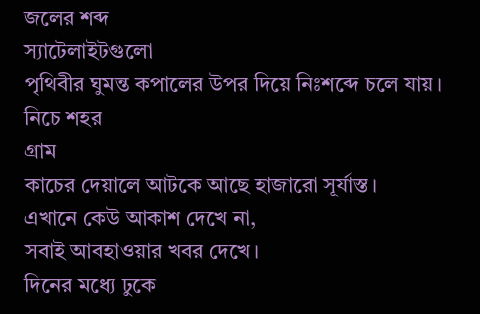জলের শব্দ
স্যাটেলাইটগুলো
পৃথিবীর ঘুমন্ত কপালের উপর দিয়ে নিঃশব্দে চলে যায়।
নিচে শহর
গ্রাম
কাচের দেয়ালে আটকে আছে হাজারো সূর্যাস্ত।
এখানে কেউ আকাশ দেখে না,
সবাই আবহাওয়ার খবর দেখে।
দিনের মধ্যে ঢুকে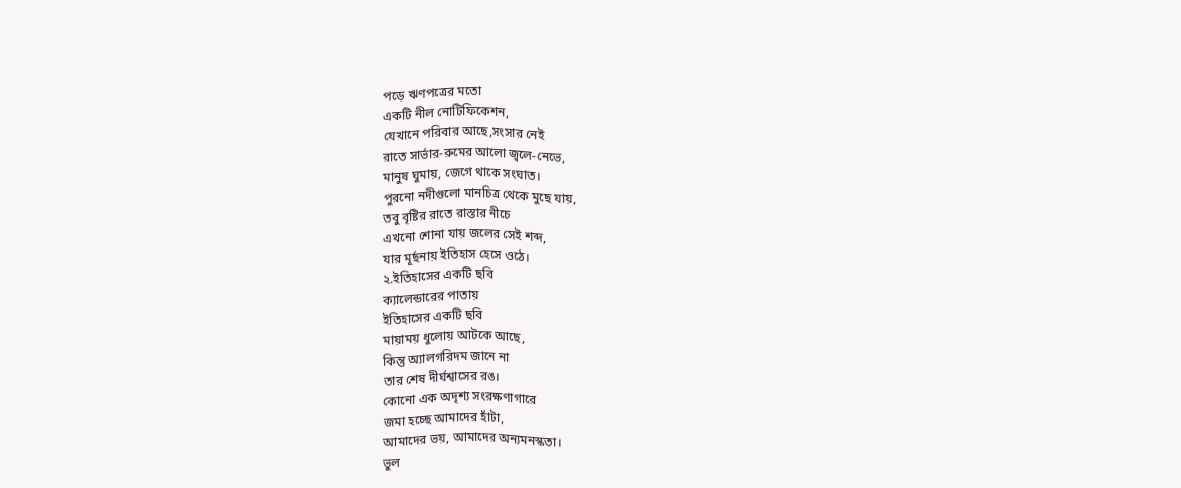পড়ে ঋণপত্রের মতো
একটি নীল নোটিফিকেশন,
যেখানে পরিবার আছে,সংসার নেই
রাতে সার্ভার-রুমের আলো জ্বলে-নেভে,
মানুষ ঘুমায়, জেগে থাকে সংঘাত।
পুরনো নদীগুলো মানচিত্র থেকে মুছে যায়,
তবু বৃষ্টির রাতে রাস্তার নীচে
এখনো শোনা যায় জলের সেই শব্দ,
যার মূর্ছনায় ইতিহাস হেসে ওঠে।
২.ইতিহাসের একটি ছবি
ক্যালেন্ডারের পাতায়
ইতিহাসের একটি ছবি
মায়াময় ধুলোয় আটকে আছে,
কিন্তু অ্যালগরিদম জানে না
তার শেষ দীর্ঘশ্বাসের রঙ।
কোনো এক অদৃশ্য সংরক্ষণাগারে
জমা হচ্ছে আমাদের হাঁটা,
আমাদের ভয়, আমাদের অন্যমনস্কতা।
ভুল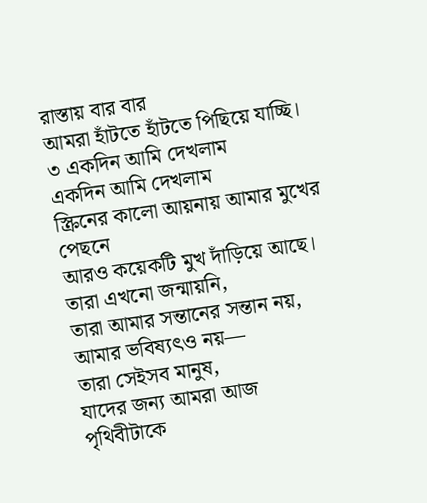রাস্তায় বার বার
আমরা হাঁটতে হাঁটতে পিছিয়ে যাচ্ছি।
৩ একদিন আমি দেখলাম
একদিন আমি দেখলাম
স্ক্রিনের কালো আয়নায় আমার মুখের পেছনে
আরও কয়েকটি মুখ দাঁড়িয়ে আছে।
তারা এখনো জন্মায়নি,
তারা আমার সন্তানের সন্তান নয়,
আমার ভবিষ্যৎও নয়—
তারা সেইসব মানুষ,
যাদের জন্য আমরা আজ
পৃথিবীটাকে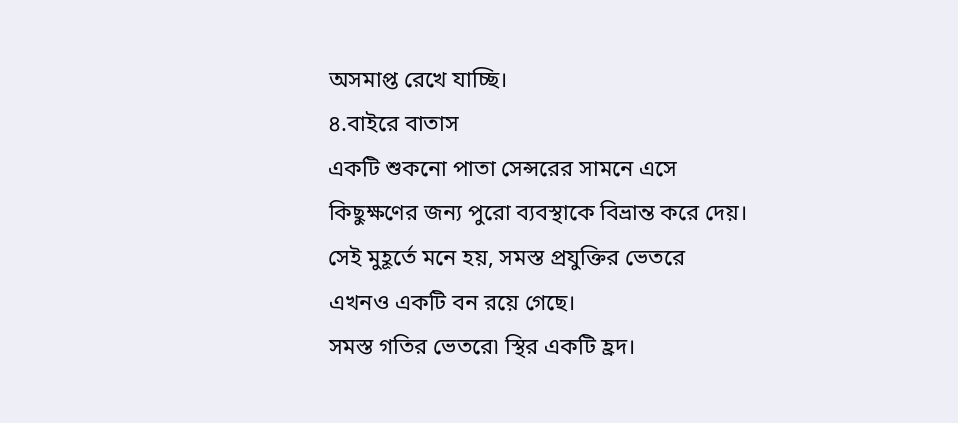অসমাপ্ত রেখে যাচ্ছি।
৪.বাইরে বাতাস
একটি শুকনো পাতা সেন্সরের সামনে এসে
কিছুক্ষণের জন্য পুরো ব্যবস্থাকে বিভ্রান্ত করে দেয়।
সেই মুহূর্তে মনে হয়, সমস্ত প্রযুক্তির ভেতরে
এখনও একটি বন রয়ে গেছে।
সমস্ত গতির ভেতরে৷ স্থির একটি হ্রদ।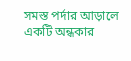সমস্ত পর্দার আড়ালে একটি অন্ধকার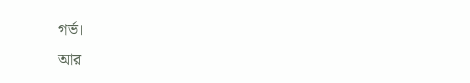গর্ভ।
আর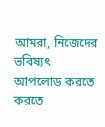আমরা, নিজেদের ভবিষ্যৎ
আপলোড করতে করতে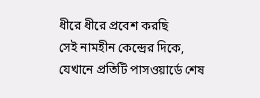ধীরে ধীরে প্রবেশ করছি
সেই নামহীন কেন্দ্রের দিকে,
যেখানে প্রতিটি পাসওয়ার্ডে শেষ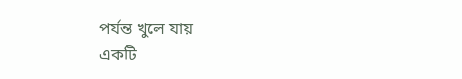পর্যন্ত খুলে যায়
একটি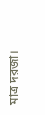মাত্র দরজা।